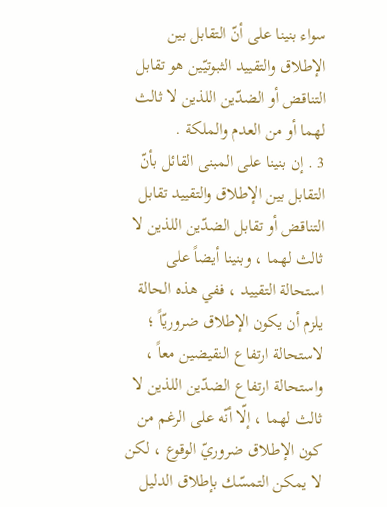سواء بنينا على أنّ التقابل بين الإطلاق والتقييد الثبوتيّين هو تقابل التناقض أو الضدّين اللذين لا ثالث لهما أو من العدم والملكة .
3 . إن بنينا على المبنى القائل بأنّ التقابل بين الإطلاق والتقييد تقابل التناقض أو تقابل الضدّين اللذين لا ثالث لهما ، وبنينا أيضاً على استحالة التقييد ، ففي هذه الحالة يلزم أن يكون الإطلاق ضروريّاً ؛ لاستحالة ارتفاع النقيضين معاً ، واستحالة ارتفاع الضدّين اللذين لا ثالث لهما ، إلّا أنّه على الرغم من كون الإطلاق ضروريّ الوقوع ، لكن لا يمكن التمسّك بإطلاق الدليل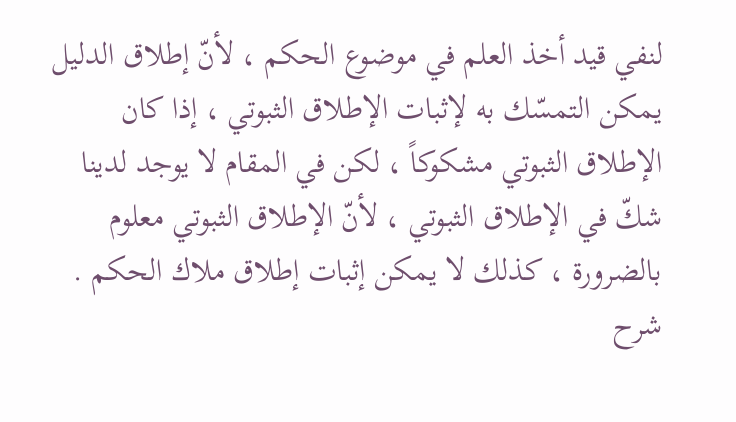لنفي قيد أخذ العلم في موضوع الحكم ، لأنّ إطلاق الدليل يمكن التمسّك به لإثبات الإطلاق الثبوتي ، إذا كان الإطلاق الثبوتي مشكوكاً ، لكن في المقام لا يوجد لدينا شكّ في الإطلاق الثبوتي ، لأنّ الإطلاق الثبوتي معلوم بالضرورة ، كذلك لا يمكن إثبات إطلاق ملاك الحكم .
شرح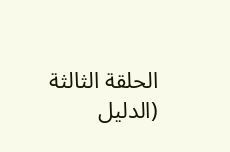الحلقة الثالثة (الدليل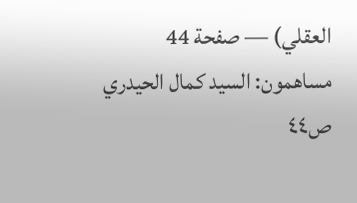العقلي) — صفحة 44
مساهمون: السيد كمال الحيدري
ص٤٤